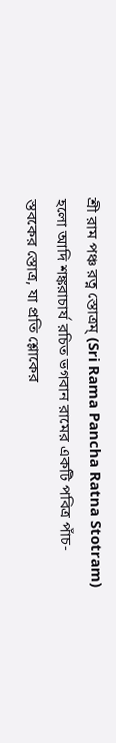শ্রী রাম পঞ্চ রত্ন স্তোত্রম্ (Sri Rama Pancha Ratna Stotram) হলো আদি শঙ্করাচার্য রচিত ভগবান রামের একটি পবিত্র পাঁচ-স্তবকের স্তোত্র, যা প্রতি শ্লোকের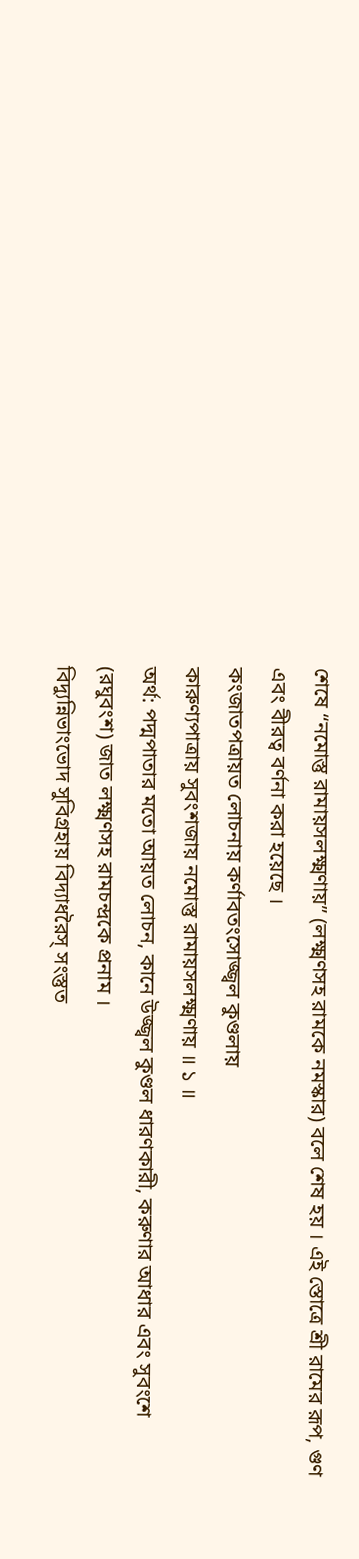শেষে “নমোস্তু রামায়সলক্ষ্মণায়” (লক্ষ্মণসহ রামকে নমস্কার) বলে শেষ হয় । এই স্তোত্রে শ্রী রামের রূপ, গুণ এবং বীরত্ব বর্ণনা করা হয়েছে ।
কংজাতপত্রায়ত লোচনায় কর্ণাবতংসোজ্জ্বল কুণ্ডলায়
কারুণ্যপাত্রায় সুবংশজায় নমোস্তু রামায়সলক্ষ্মণায় ॥ ১ ॥
অর্থ: পদ্মপাতার মতো আয়ত লোচন, কানে উজ্জ্বল কুণ্ডল ধারণকারী, করুণার আধার এবং সুবংশে (রঘুবংশ) জাত লক্ষ্মণসহ রামচন্দ্রকে প্রনাম ।
বিদ্যুন্নিভাংভোদ সুবিগ্রহায় বিদ্যাধরৈস্ সংস্তুত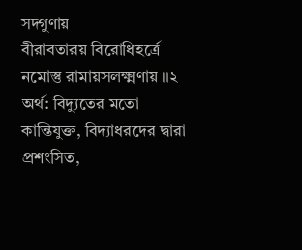সদ্গুণায়
বীরাবতারয় বিরোধিহর্ত্রে নমোস্তু রামায়সলক্ষ্মণায় ॥২
অর্থ: বিদ্যুতের মতো কান্তিযুক্ত, বিদ্যাধরদের দ্বারা প্রশংসিত,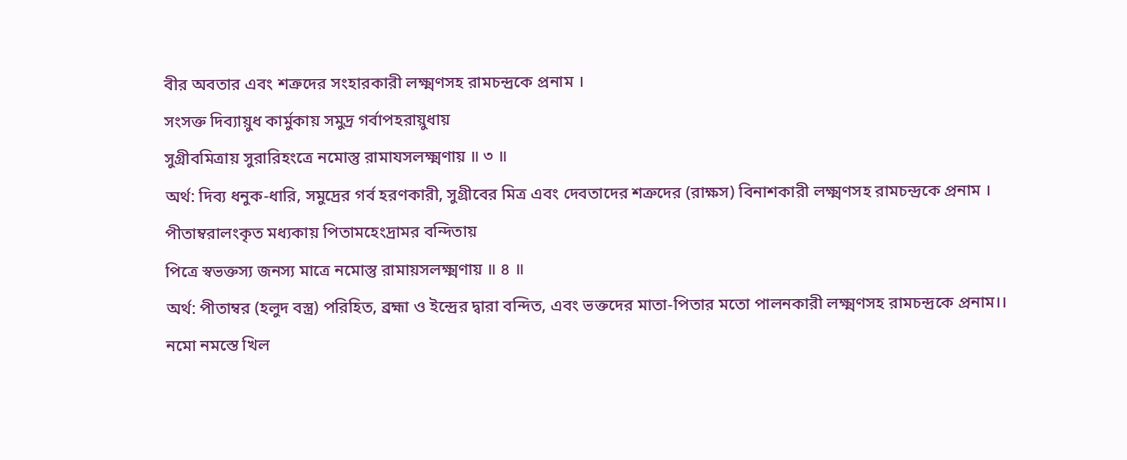বীর অবতার এবং শত্রুদের সংহারকারী লক্ষ্মণসহ রামচন্দ্রকে প্রনাম ।
সংসক্ত দিব্যায়ুধ কার্মুকায় সমুদ্র গর্বাপহরায়ুধায়
সুগ্রীবমিত্রায় সুরারিহংত্রে নমোস্তু রামাযসলক্ষ্মণায় ॥ ৩ ॥
অর্থ: দিব্য ধনুক-ধারি, সমুদ্রের গর্ব হরণকারী, সুগ্রীবের মিত্র এবং দেবতাদের শত্রুদের (রাক্ষস) বিনাশকারী লক্ষ্মণসহ রামচন্দ্রকে প্রনাম ।
পীতাম্বরালংকৃত মধ্যকায় পিতামহেংদ্রামর বন্দিতায়
পিত্রে স্বভক্তস্য জনস্য মাত্রে নমোস্তু রামায়সলক্ষ্মণায় ॥ ৪ ॥
অর্থ: পীতাম্বর (হলুদ বস্ত্র) পরিহিত, ব্রহ্মা ও ইন্দ্রের দ্বারা বন্দিত, এবং ভক্তদের মাতা-পিতার মতো পালনকারী লক্ষ্মণসহ রামচন্দ্রকে প্রনাম।।
নমো নমস্তে খিল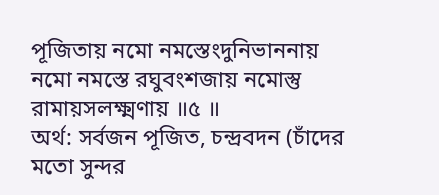পূজিতায় নমো নমস্তেংদুনিভাননায়
নমো নমস্তে রঘুবংশজায় নমোস্তু রামায়সলক্ষ্মণায় ॥৫ ॥
অর্থ: সর্বজন পূজিত, চন্দ্রবদন (চাঁদের মতো সুন্দর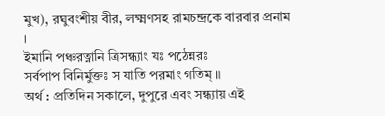মুখ), রঘুবংশীয় বীর, লক্ষ্মণসহ রামচন্দ্রকে বারবার প্রনাম ।
ইমানি পঞ্চরত্নানি ত্রিসন্ধ্যাং যঃ পঠেন্নরঃ
সর্বপাপ বিনির্মুক্তঃ স যাতি পরমাং গতিম্ ॥
অর্থ : প্রতিদিন সকালে, দুপুরে এবং সন্ধ্যায় এই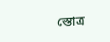স্তোত্র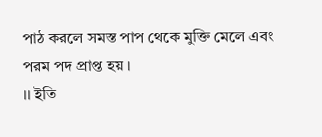পাঠ করলে সমস্ত পাপ থেকে মুক্তি মেলে এবং পরম পদ প্রাপ্ত হয় ।
।। ইতি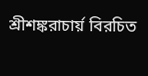শ্রীশঙ্করাচার্য় বিরচিত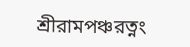শ্রীরামপঞ্চরত্নং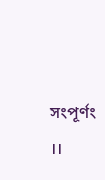সংপূর্ণং ।।